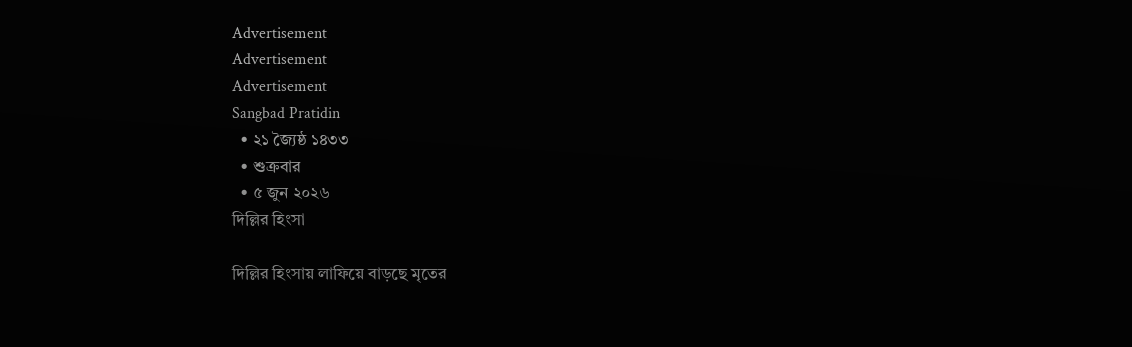Advertisement
Advertisement
Advertisement
Sangbad Pratidin
  • ২১ জ্যৈষ্ঠ ১৪৩৩
  • শুক্রবার
  • ৫ জুন ২০২৬
দিল্লির হিংসা

দিল্লির হিংসায় লাফিয়ে বাড়ছে মৃতের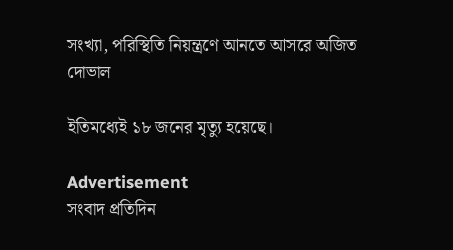সংখ্যা, পরিস্থিতি নিয়ন্ত্রণে আনতে আসরে অজিত দোভাল

ইতিমধ্যেই ১৮ জনের মৃত্যু হয়েছে।

Advertisement
সংবাদ প্রতিদিন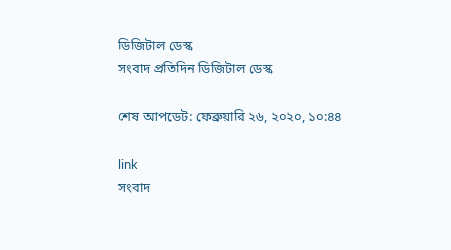ডিজিটাল ডেস্ক
সংবাদ প্রতিদিন ডিজিটাল ডেস্ক

শেষ আপডেট: ফেব্রুয়ারি ২৬, ২০২০, ১০:৪৪

link
সংবাদ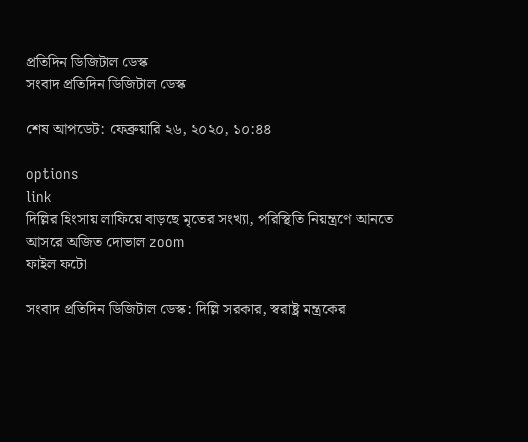প্রতিদিন ডিজিটাল ডেস্ক
সংবাদ প্রতিদিন ডিজিটাল ডেস্ক

শেষ আপডেট: ফেব্রুয়ারি ২৬, ২০২০, ১০:৪৪

options
link
দিল্লির হিংসায় লাফিয়ে বাড়ছে মৃতের সংখ্যা, পরিস্থিতি নিয়ন্ত্রণে আনতে আসরে অজিত দোভাল zoom
ফাইল ফটো

সংবাদ প্রতিদিন ডিজিটাল ডেস্ক: দিল্লি সরকার, স্বরাষ্ট্র মন্ত্রকের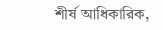শীর্ষ আধিকারিক,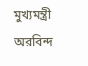মুখ্যমন্ত্রী অরবিন্দ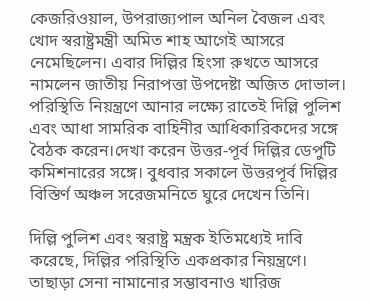কেজরিওয়াল, উপরাজ্যপাল অনিল বৈজল এবং খোদ স্বরাষ্ট্রমন্ত্রী অমিত শাহ আগেই আসরে নেমেছিলেন। এবার দিল্লির হিংসা রুখতে আসরে নামলেন জাতীয় নিরাপত্তা উপদেষ্টা অজিত দোভাল। পরিস্থিতি নিয়ন্ত্রণে আনার লক্ষ্যে রাতেই দিল্লি পুলিশ এবং আধা সামরিক বাহিনীর আধিকারিকদের সঙ্গে বৈঠক করেন।দেখা করেন উত্তর-পূর্ব দিল্লির ডেপুটি কমিশনারের সঙ্গে। বুধবার সকালে উত্তরপূর্ব দিল্লির বিস্তির্ণ অঞ্চল সরেজমনিতে ঘুরে দেখেন তিনি।

দিল্লি পুলিশ এবং স্বরাষ্ট্র মন্ত্রক ইতিমধ্যেই দাবি করেছে, দিল্লির পরিস্থিতি একপ্রকার নিয়ন্ত্রণে। তাছাড়া সেনা নামানোর সম্ভাবনাও খারিজ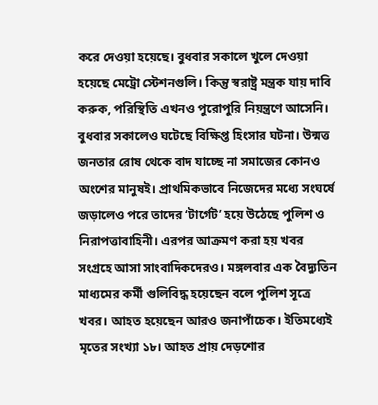করে দেওয়া হয়েছে। বুধবার সকালে খুলে দেওয়া হয়েছে মেট্রো স্টেশনগুলি। কিন্তু স্বরাষ্ট্র মন্ত্রক যায় দাবি করুক, পরিস্থিতি এখনও পুরোপুরি নিয়ন্ত্রণে আসেনি। বুধবার সকালেও ঘটেছে বিক্ষিপ্ত হিংসার ঘটনা। উন্মত্ত জনতার রোষ থেকে বাদ যাচ্ছে না সমাজের কোনও অংশের মানুষই। প্রাথমিকভাবে নিজেদের মধ্যে সংঘর্ষে জড়ালেও পরে তাদের ‘টার্গেট’ হয়ে উঠেছে পুলিশ ও নিরাপত্তাবাহিনী। এরপর আক্রমণ করা হয় খবর সংগ্রহে আসা সাংবাদিকদেরও। মঙ্গলবার এক বৈদ্যুতিন মাধ‌্যমের কর্মী গুলিবিদ্ধ হয়েছেন বলে পুলিশ সূত্রে খবর। আহত হয়েছেন আরও জনাপাঁচেক। ইতিমধ্যেই মৃতের সংখ‌্যা ১৮। আহত প্রায় দেড়শোর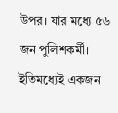উপর। যার মধ্যে ৫৬ জন পুলিশকর্মী। ইতিমধ্যেই একজন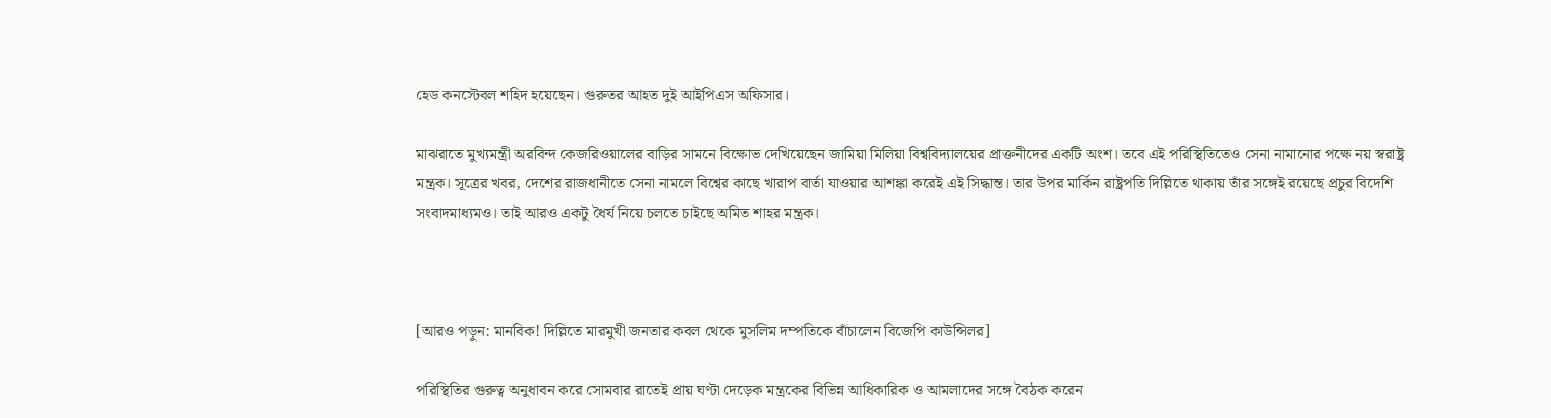হেড কনস্টেবল শহিদ হয়েছেন। গুরুতর আহত দুই আইপিএস অফিসার।

মাঝরাতে মুখ্যমন্ত্রী অরবিন্দ কেজরিওয়ালের বাড়ির সামনে বিক্ষোভ দেখিয়েছেন জামিয়া মিলিয়া বিশ্ববিদ্যালয়ের প্রাক্তনীদের একটি অংশ। তবে এই পরিস্থিতিতেও সেনা নামানোর পক্ষে নয় স্বরাষ্ট্র মন্ত্রক। সূত্রের খবর, দেশের রাজধানীতে সেনা নামলে বিশ্বের কাছে খারাপ বার্তা যাওয়ার আশঙ্কা করেই এই সিদ্ধান্ত। তার উপর মার্কিন রাষ্ট্রপতি দিল্লিতে থাকায় তাঁর সঙ্গেই রয়েছে প্রচুর বিদেশি সংবাদমাধ‌্যমও। তাই আরও একটু ধৈর্য‌ নিয়ে চলতে চাইছে অমিত শাহর মন্ত্রক।



[আরও পড়ুন: মানবিক! দিল্লিতে মারমুখী জনতার কবল থেকে মুসলিম দম্পতিকে বাঁচালেন বিজেপি কাউন্সিলর]

পরিস্থিতির গুরুত্ব অনুধাবন করে সোমবার রাতেই প্রায় ঘণ্টা দেড়েক মন্ত্রকের বিভিন্ন আধিকারিক ও আমলাদের সঙ্গে বৈঠক করেন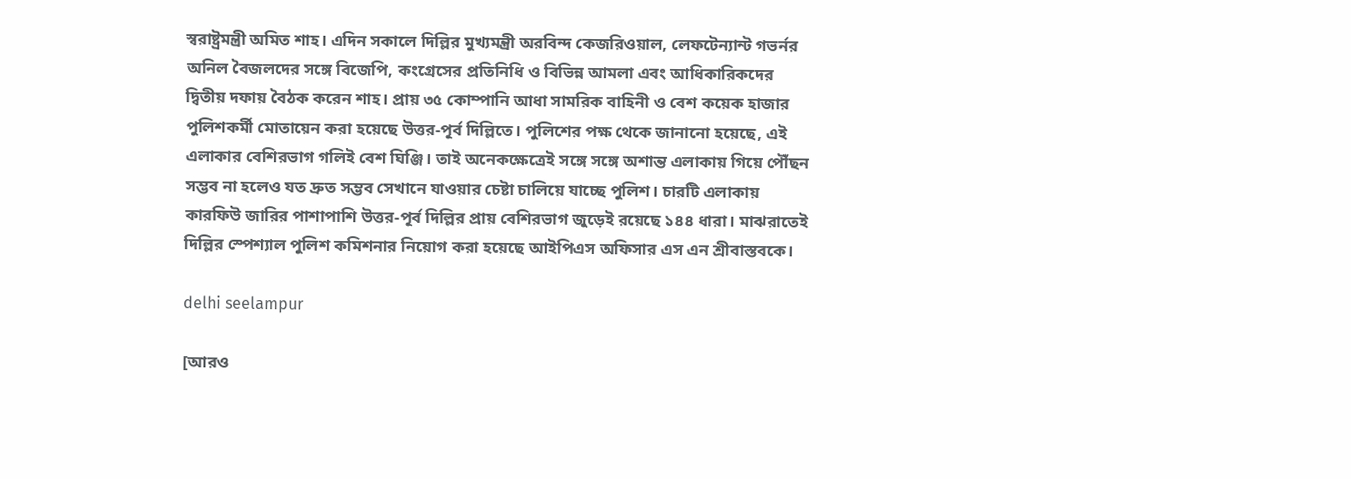স্বরাষ্ট্রমন্ত্রী অমিত শাহ। এদিন সকালে দিল্লির মুখ‌্যমন্ত্রী অরবিন্দ কেজরিওয়াল, লেফটেন‌্যান্ট গভর্নর অনিল বৈজলদের সঙ্গে বিজেপি, কংগ্রেসের প্রতিনিধি ও বিভিন্ন আমলা এবং আধিকারিকদের দ্বিতীয় দফায় বৈঠক করেন শাহ। প্রায় ৩৫ কোম্পানি আধা সামরিক বাহিনী ও বেশ কয়েক হাজার পুলিশকর্মী মোতায়েন করা হয়েছে উত্তর-পূর্ব দিল্লিতে। পুলিশের পক্ষ থেকে জানানো হয়েছে, এই এলাকার বেশিরভাগ গলিই বেশ ঘিঞ্জি। তাই অনেকক্ষেত্রেই সঙ্গে সঙ্গে অশান্ত এলাকায় গিয়ে পৌঁছন সম্ভব না হলেও যত দ্রুত সম্ভব সেখানে যাওয়ার চেষ্টা চালিয়ে যাচ্ছে পুলিশ। চারটি এলাকায় কারফিউ জারির পাশাপাশি উত্তর-পূর্ব দিল্লির প্রায় বেশিরভাগ জুড়েই রয়েছে ১৪৪ ধারা। মাঝরাতেই দিল্লির স্পেশ্যাল পুলিশ কমিশনার নিয়োগ করা হয়েছে আইপিএস অফিসার এস এন শ্রীবাস্তবকে।

delhi seelampur

[আরও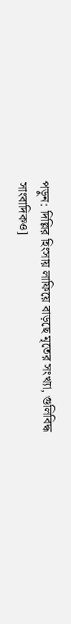পড়ুন: দিল্লির হিংসায় লাফিয়ে বাড়ছে মৃতের সংখ্যা, গুলিবিদ্ধ সাংবাদিকও]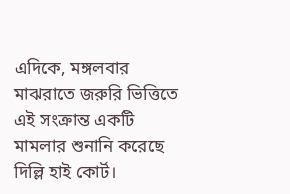এদিকে, মঙ্গলবার মাঝরাতে জরুরি ভিত্তিতে এই সংক্রান্ত একটি মামলার শুনানি করেছে দিল্লি হাই কোর্ট।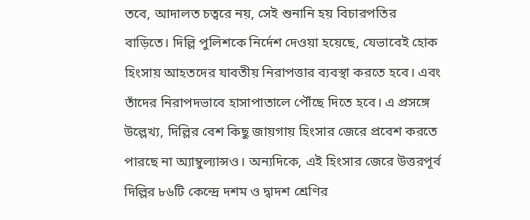তবে, আদালত চত্বরে নয়, সেই শুনানি হয় বিচারপতির বাড়িতে। দিল্লি পুলিশকে নির্দেশ দেওয়া হয়েছে, যেভাবেই হোক হিংসায় আহতদের যাবতীয় নিরাপত্তার ব্যবস্থা করতে হবে। এবং তাঁদের নিরাপদভাবে হাসাপাতালে পৌঁছে দিতে হবে। এ প্রসঙ্গে উল্লেখ্য, দিল্লির বেশ কিছু জায়গায় হিংসার জেরে প্রবেশ করতে পারছে না অ্যাম্বুল্যান্সও। অন্যদিকে, এই হিংসার জেরে উত্তরপূর্ব দিল্লির ৮৬টি কেন্দ্রে দশম ও দ্বাদশ শ্রেণির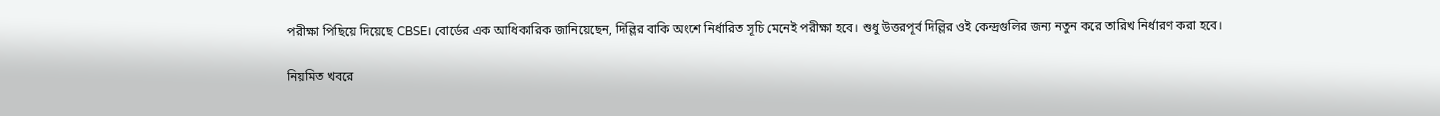পরীক্ষা পিছিয়ে দিয়েছে CBSE। বোর্ডের এক আধিকারিক জানিয়েছেন, দিল্লির বাকি অংশে নির্ধারিত সূচি মেনেই পরীক্ষা হবে। শুধু উত্তরপূর্ব দিল্লির ওই কেন্দ্রগুলির জন্য নতুন করে তারিখ নির্ধারণ করা হবে।

নিয়মিত খবরে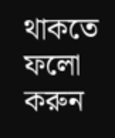থাকতে ফলো করুন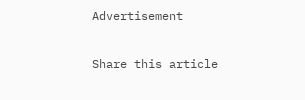Advertisement

Share this article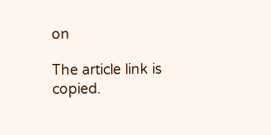on

The article link is copied.